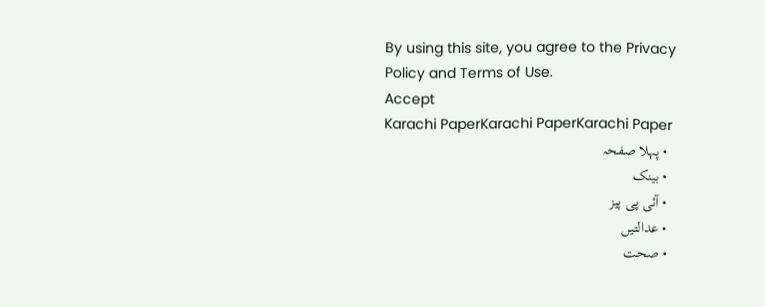By using this site, you agree to the Privacy Policy and Terms of Use.
Accept
Karachi PaperKarachi PaperKarachi Paper
  • پہلا صفحہ
  • بینک
  • آئی پی پیز
  • عدالتیں
  • صحت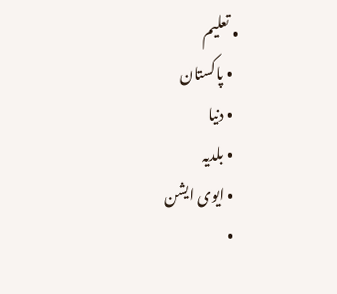• تعلیم
  • پاکستان
  • دنیا
  • بلدیہ
  • ایوی ایشن
  •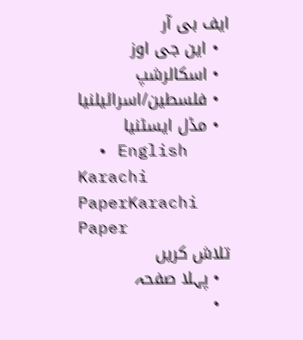ایف بی آر
  • این جی اوز
  • اسکالرشپ
  • فلسطین/اسرائیلنیا
  • مڈل ایسٹنیا
  • English
Karachi PaperKarachi Paper
تلاش کریں
  • پہلا صفحہ
  •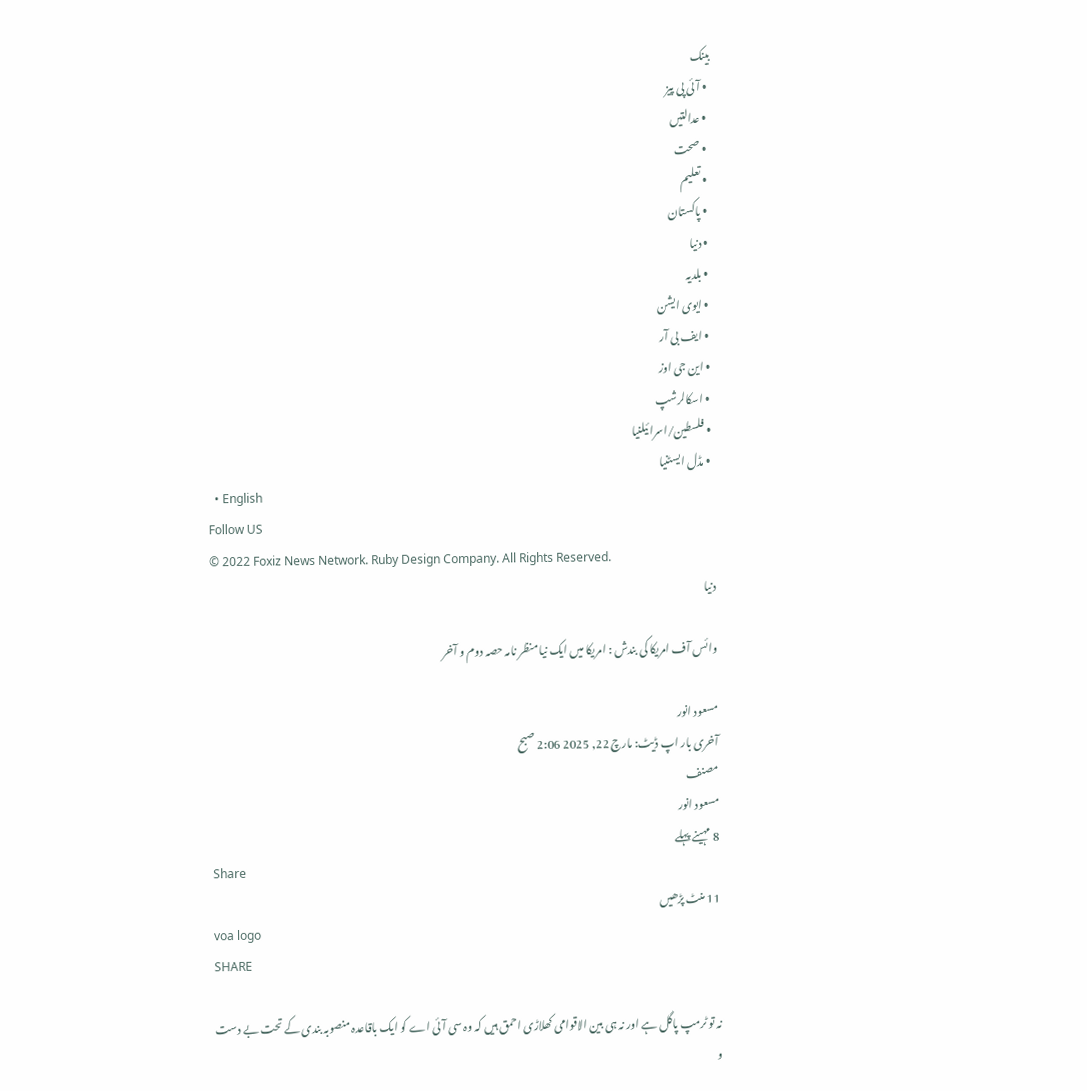بینک
  • آئی پی پیز
  • عدالتیں
  • صحت
  • تعلیم
  • پاکستان
  • دنیا
  • بلدیہ
  • ایوی ایشن
  • ایف بی آر
  • این جی اوز
  • اسکالرشپ
  • فلسطین/اسرائیلنیا
  • مڈل ایسٹنیا
  • English
Follow US
© 2022 Foxiz News Network. Ruby Design Company. All Rights Reserved.
دنیا

وائس آف امریکا کی بندش : امریکا میں ایک نیا منظر نامہ حصہ دوم و آخر

مسعود انور
آخری بار اپ ڈیٹ: مارچ 22, 2025 2:06 صبح
مصنف
مسعود انور
8 مہینے پہلے
Share
11 منٹ پڑھیں
voa logo
SHARE

نہ تو ٹرمپ پاگل ہے اور نہ ہی بین الاقوامی کھلاڑی احمق ہیں کہ وہ سی آئی اے کو ایک باقاعدہ منصوبہ بندی کے تحت بے دست و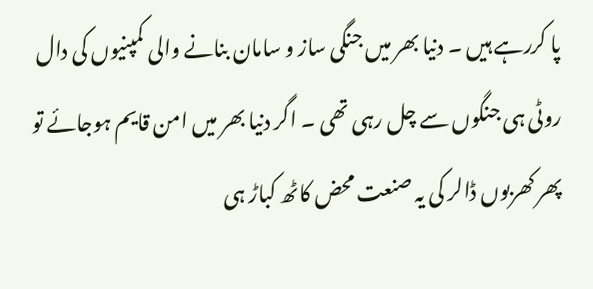پا کررہے ہیں ۔ دنیا بھر میں جنگی ساز و سامان بنانے والی کمپنیوں کی دال روٹی ہی جنگوں سے چل رہی تھی ۔ اگر دنیا بھر میں امن قایم ہوجائے تو پھر کھربوں ڈالر کی یہ صنعت محض کاٹھ کباڑ ہی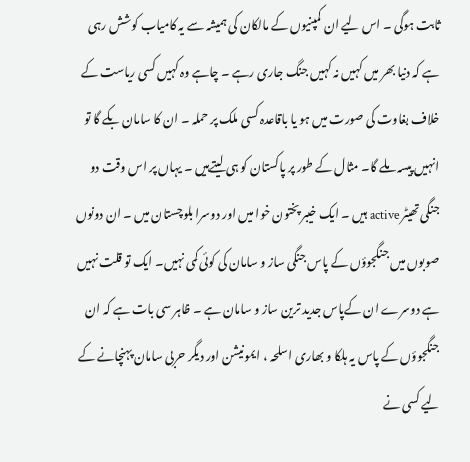ثابت ہوگی ۔ اس لیے ان کمپنیوں کے مالکان کی ہمیشہ سے یہ کامیاب کوشش رہی ہے کہ دنیا بھر میں کہیں نہ کہیں جنگ جاری رہے ۔ چاہے وہ کہیں کسی ریاست کے خلاف بغاوت کی صورت میں ہو یا باقاعدہ کسی ملک پر حملہ ۔ ان کا سامان بکے گا تو انہیں پیسہ ملے گا۔ مثال کے طور پر پاکستان کو ہی لیتےہیں ۔ یہاں پر اس وقت دو جنگی تھیٹر active ہیں ۔ ایک خیبر پختون خوا میں اور دوسرا بلوچستان میں ۔ ان دونوں صوبوں میں جنگجوؤں کے پاس جنگی ساز و سامان کی کوئی کمی نہیں۔ ایک تو قلت نہیں ہے دوسرے ان کےپاس جدید ترین ساز و سامان ہے ۔ ظاہر سی بات ہے کہ ان جنگجوؤں کے پاس یہ ہلکا و بھاری اسلحہ ، ایمونیشن اور دیگر حربی سامان پہنچانے کے لیے کسی نے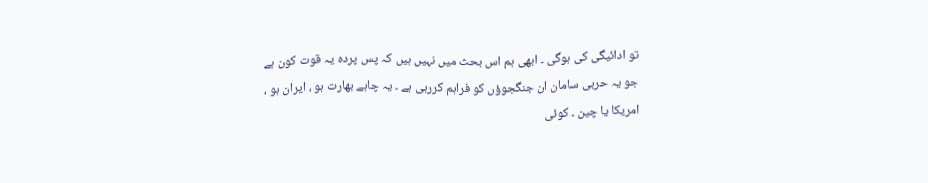تو ادائیگی کی ہوگی ۔ ابھی ہم اس بحث میں نہیں ہیں کہ پس پردہ یہ قوت کون ہے جو یہ حربی سامان ان جنگجوؤں کو فراہم کررہی ہے ۔ یہ چاہے بھارت ہو ، ایران ہو ، امریکا یا چین ۔ کوئی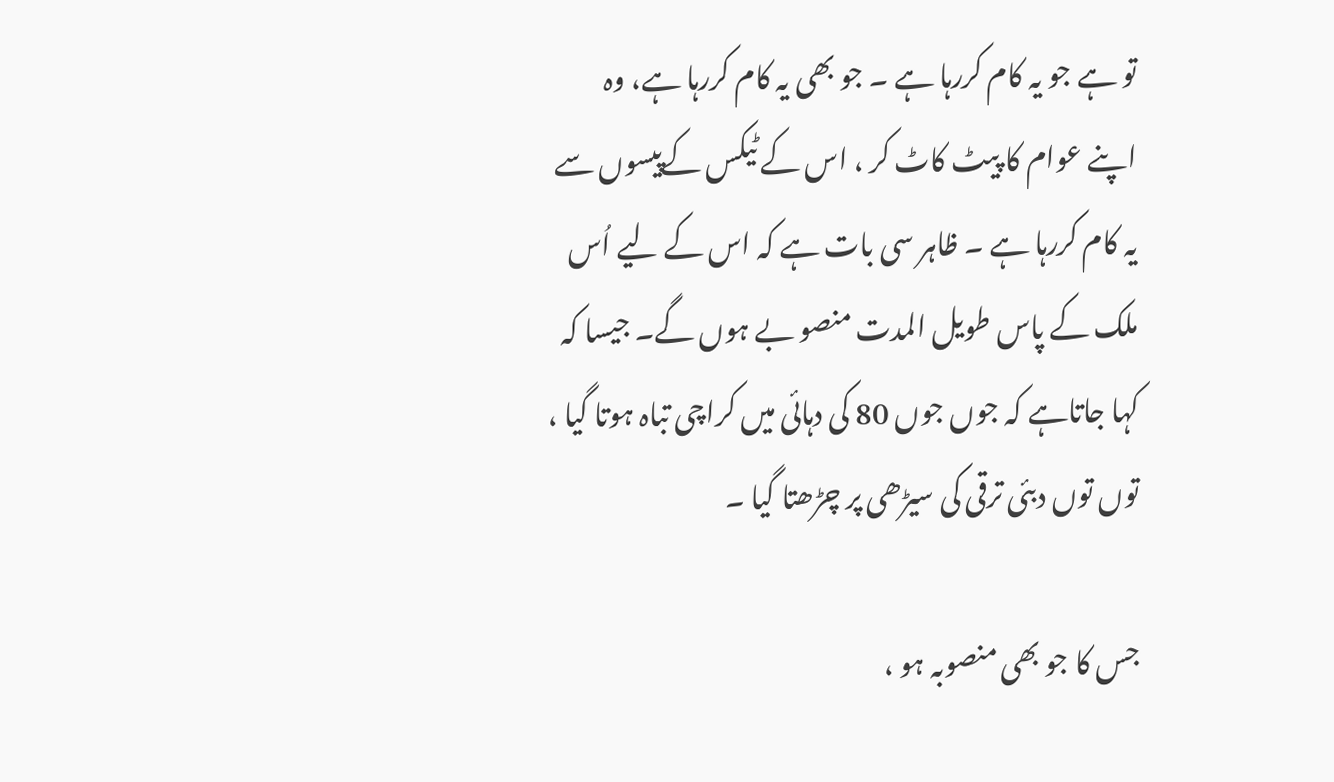تو ہے جو یہ کام کررہا ہے ۔ جو بھی یہ کام کررہا ہے، وہ اپنے عوام کا پیٹ کاٹ کر ، اس کے ٹیکس کےپیسوں سے یہ کام کررہا ہے ۔ ظاہر سی بات ہے کہ اس کے لیے اُس ملک کے پاس طویل المدت منصو بے ہوں گے۔ جیسا کہ کہا جاتاہے کہ جوں جوں 80 کی دہائی میں کراچی تباہ ہوتا گیا ، توں توں دبئی ترقی کی سیڑھی پر چڑھتا گیا ۔

جس کا جو بھی منصوبہ ہو ،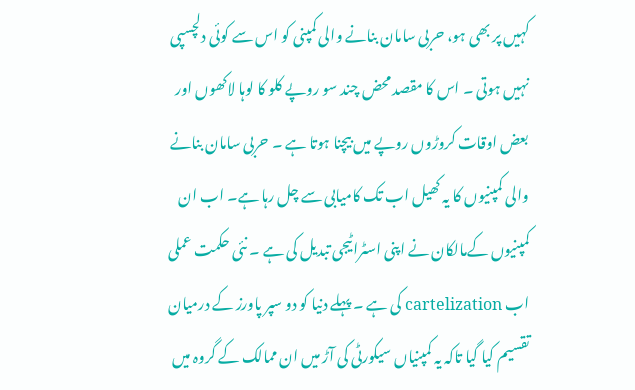کہیں پر بھی ہو، حربی سامان بنانے والی کمپنی کو اس سے کوئی دلچسپی نہیں ہوتی ۔ اس کا مقصد محض چند سو روپے کلو کا لوہا لاکھوں اور بعض اوقات کروڑوں روپے میں بیچنا ہوتا ہے ۔ حربی سامان بنانے والی کمپنیوں کا یہ کھیل اب تک کامیابی سے چل رہا ہے۔ اب ان کمپنیوں کےمالکان نے اپنی اسٹراٹیجی تبدیل کی ہے ۔ نئی حکمت عملی اب cartelization کی ہے ۔ پہلے دنیا کو دو سپر پاورز کے درمیان تقسیم کیا گیا تاکہ یہ کمپنیاں سیکورٹی کی آڑ میں ان ممالک کے گروہ میں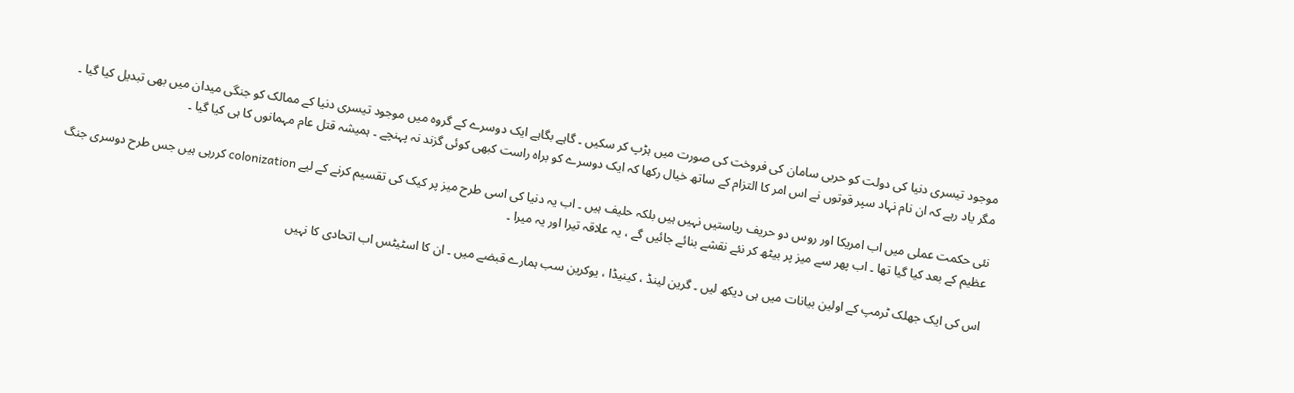موجود تیسری دنیا کی دولت کو حربی سامان کی فروخت کی صورت میں ہڑپ کر سکیں ۔ گاہے بگاہے ایک دوسرے کے گروہ میں موجود تیسری دنیا کے ممالک کو جنگی میدان میں بھی تبدیل کیا گیا ۔ مگر یاد رہے کہ ان نام نہاد سپر قوتوں نے اس امر کا التزام کے ساتھ خیال رکھا کہ ایک دوسرے کو براہ راست کبھی کوئی گزند نہ پہنچے ۔ ہمیشہ قتل عام مہمانوں کا ہی کیا گیا ۔

نئی حکمت عملی میں اب امریکا اور روس دو حریف ریاستیں نہیں ہیں بلکہ حلیف ہیں ۔ اب یہ دنیا کی اسی طرح میز پر کیک کی تقسیم کرنے کے لیے colonization کررہی ہیں جس طرح دوسری جنگ عظیم کے بعد کیا گیا تھا ۔ اب پھر سے میز پر بیٹھ کر نئے نقشے بنائے جائیں گے ، یہ علاقہ تیرا اور یہ میرا ۔

اس کی ایک جھلک ٹرمپ کے اولین بیانات میں ہی دیکھ لیں ۔ گرین لینڈ ، کینیڈا ، یوکرین سب ہمارے قبضے میں ۔ ان کا اسٹیٹس اب اتحادی کا نہیں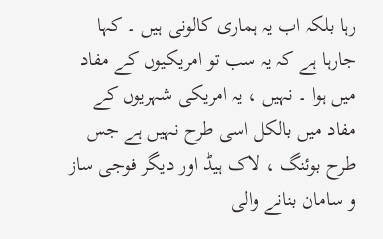رہا بلکہ اب یہ ہماری کالونی ہیں ۔ کہا جارہا ہے کہ یہ سب تو امریکیوں کے مفاد میں ہوا ۔ نہیں ، یہ امریکی شہریوں کے مفاد میں بالکل اسی طرح نہیں ہے جس طرح بوئنگ ، لاک ہیڈ اور دیگر فوجی ساز و سامان بنانے والی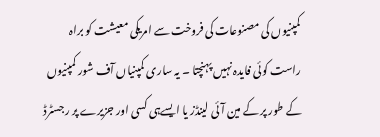کمپنیوں کی مصنوعات کی فروخت سے امریکی معیشت کو براہ راست کوئی فایدہ نہیں پہنچتا ۔ یہ ساری کمپنیاں آف شور کمپنیوں کے طور پر کے مین آئی لینڈز یا ایسےہی کسی اور جزیرے پر رجسٹرڈ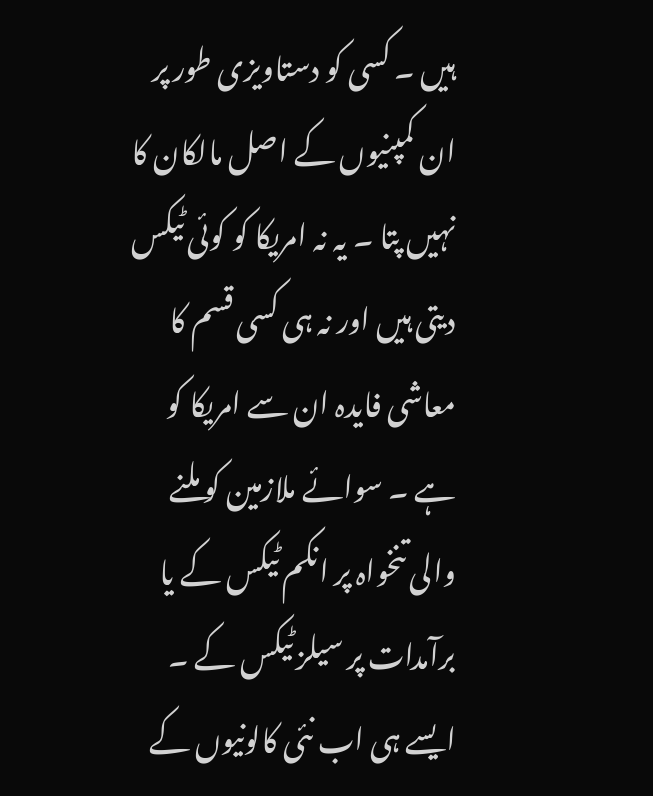ہیں ۔ کسی کو دستاویزی طور پر ان کمپنیوں کے اصل مالکان کا نہیں پتا ۔ یہ نہ امریکا کو کوئی ٹیکس دیتی ہیں اور نہ ہی کسی قسم کا معاشی فایدہ ان سے امریکا کو ہے ۔ سوائے ملازمین کو ملنے والی تنخواہ پر انکم ٹیکس کے یا برآمدات پر سیلز ٹیکس کے ۔ ایسے ہی اب نئی کالونیوں کے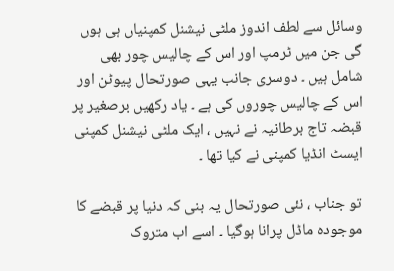وسائل سے لطف اندوز ملٹی نیشنل کمپنیاں ہی ہوں گی جن میں ٹرمپ اور اس کے چالیس چور بھی شامل ہیں ۔ دوسری جانب یہی صورتحال پیوٹن اور اس کے چالیس چوروں کی ہے ۔ یاد رکھیں برصغیر پر قبضہ تاج برطانیہ نے نہیں ، ایک ملٹی نیشنل کمپنی ایسٹ انڈیا کمپنی نے کیا تھا ۔

تو جناب ، نئی صورتحال یہ بنی کہ دنیا پر قبضے کا موجودہ ماڈل پرانا ہوگیا ۔ اسے اب متروک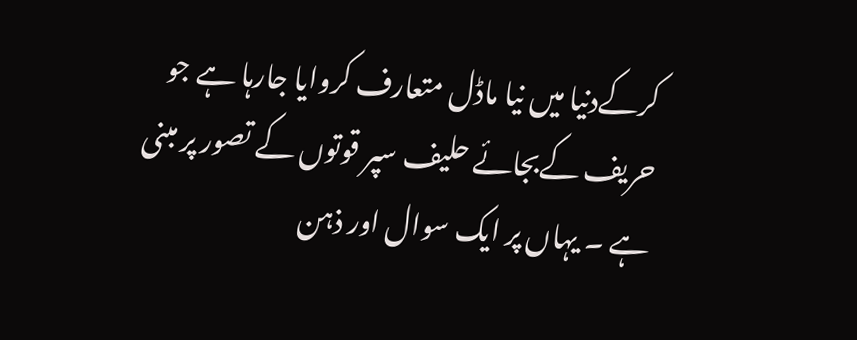کرکےدنیا میں نیا ماڈل متعارف کروایا جارہا ہے جو حریف کےبجائے حلیف سپر قوتوں کے تصور پر مبنی ہے ۔ یہاں پر ایک سوال اور ذہن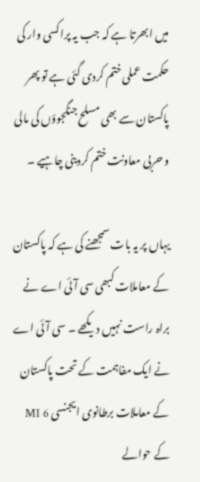میں ابھرتا ہے کہ جب یہ پراکسی وار کی حکمت عملی ختم کردی گئی ہے تو پھر پاکستان سے بھی مسلح جنگجوؤں کی مالی و حربی معاونت ختم کردینی چاہیے ۔

یہاں پر یہ بات سمجھنے کی ہے کہ پاکستان کے معاملات کبھی سی آئی اے نے براہ راست نہیں دیکھے ۔ سی آئی اے نے ایک مفاہمت کے تحت پاکستان کے معاملات برطانوی ایجنسی MI 6 کے حوالے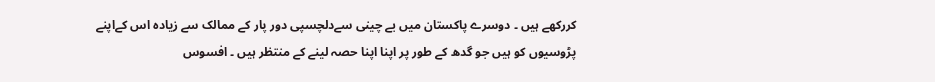کررکھے ہیں ۔ دوسرے پاکستان میں بے چینی سےدلچسپی دور پار کے ممالک سے زیادہ اس کےاپنے پڑوسیوں کو ہیں جو گدھ کے طور پر اپنا اپنا حصہ لینے کے منتظر ہیں ۔ افسوس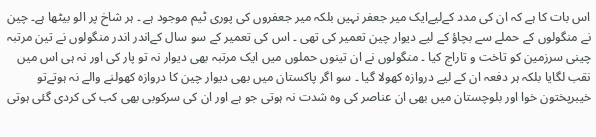اس بات کا ہے کہ ان کی مدد کےلیےایک میر جعفر نہیں بلکہ میر جعفروں کی پوری ٹیم موجود ہے ۔ ہر شاخ پر الو بیٹھا ہے۔ چین نے منگولوں کے حملے سے بچاؤ کے لیے دیوار چین تعمیر کی تھی ۔ اس کی تعمیر کے سو سال کےاندر اندر منگولوں نے تین مرتبہ چینی سرزمین کو تاخت و تاراج کیا ۔ منگولوں نے ان تینوں حملوں میں ایک مرتبہ بھی دیوار نہ تو پار کی اور نہ ہی اس میں نقب لگایا بلکہ ہر دفعہ ان کے لیے دروازہ کھولا گیا ۔ سو اگر پاکستان میں بھی دیوار چین کا دروازہ کھولنے والے نہ ہوتےتو خیبرپختون خوا اور بلوچستان میں بھی ان عناصر کی وہ شدت نہ ہوتی جو ہے اور ان کی سرکوبی بھی کب کی کردی گئی ہوتی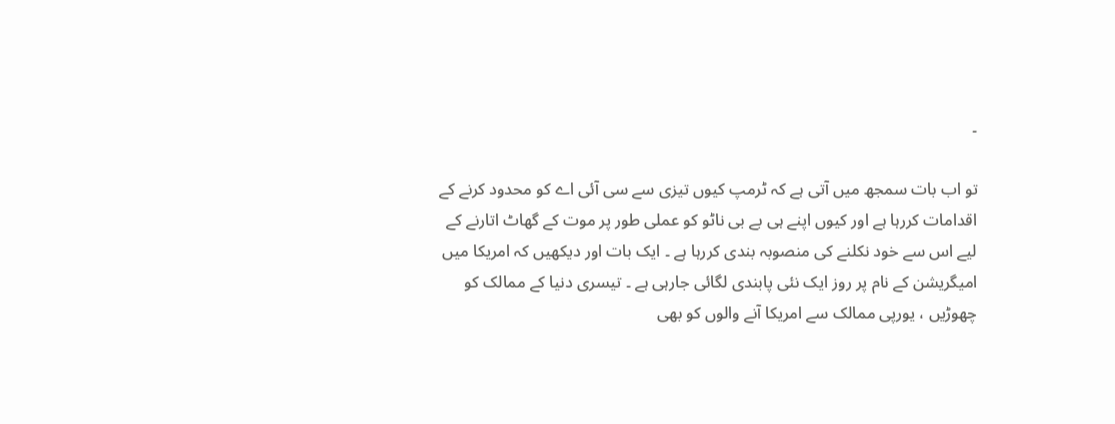۔

تو اب بات سمجھ میں آتی ہے کہ ٹرمپ کیوں تیزی سے سی آئی اے کو محدود کرنے کے اقدامات کررہا ہے اور کیوں اپنے ہی بے بی ناٹو کو عملی طور پر موت کے گھاٹ اتارنے کے لیے اس سے خود نکلنے کی منصوبہ بندی کررہا ہے ۔ ایک بات اور دیکھیں کہ امریکا میں امیگریشن کے نام پر روز ایک نئی پابندی لگائی جارہی ہے ۔ تیسری دنیا کے ممالک کو چھوڑیں ، یورپی ممالک سے امریکا آنے والوں کو بھی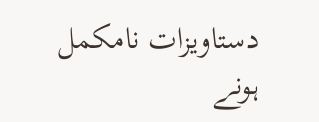دستاویزات نامکمل ہونے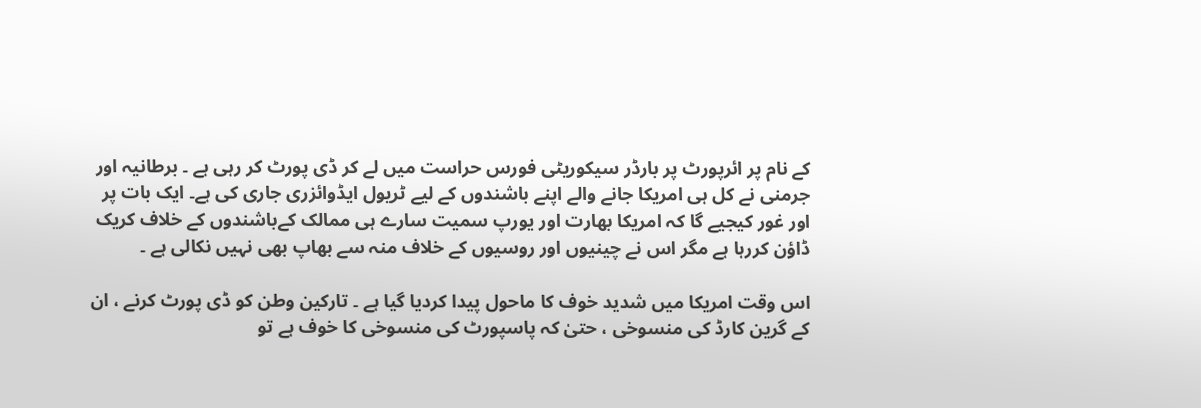کے نام پر ائرپورٹ پر بارڈر سیکوریٹی فورس حراست میں لے کر ڈی پورٹ کر رہی ہے ۔ برطانیہ اور جرمنی نے کل ہی امریکا جانے والے اپنے باشندوں کے لیے ٹریول ایڈوائزری جاری کی ہے۔ ایک بات پر اور غور کیجیے گا کہ امریکا بھارت اور یورپ سمیت سارے ہی ممالک کےباشندوں کے خلاف کریک ڈاؤن کررہا ہے مگر اس نے چینیوں اور روسیوں کے خلاف منہ سے بھاپ بھی نہیں نکالی ہے ۔

اس وقت امریکا میں شدید خوف کا ماحول پیدا کردیا گیا ہے ۔ تارکین وطن کو ڈی پورٹ کرنے ، ان کے گرین کارڈ کی منسوخی ، حتیٰ کہ پاسپورٹ کی منسوخی کا خوف ہے تو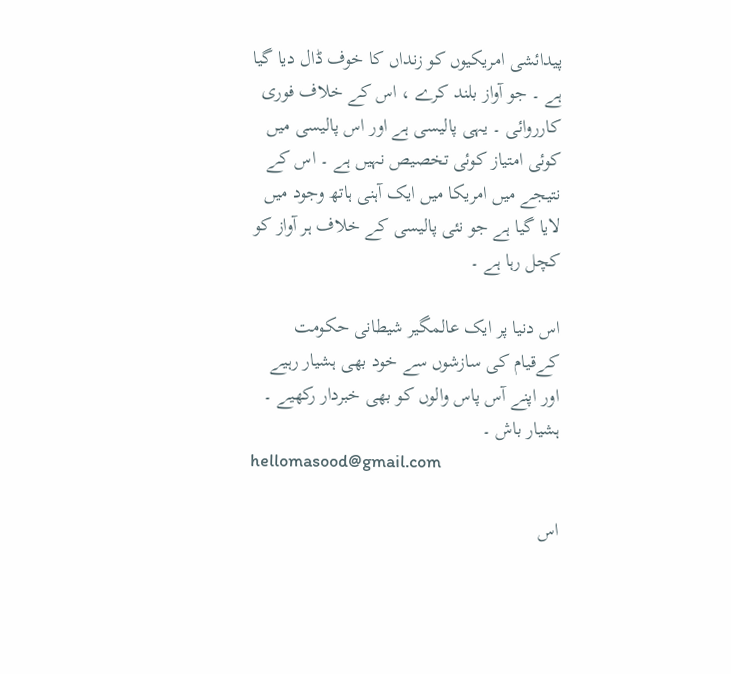پیدائشی امریکیوں کو زنداں کا خوف ڈال دیا گیا ہے ۔ جو آواز بلند کرے ، اس کے خلاف فوری کارروائی ۔ یہی پالیسی ہے اور اس پالیسی میں کوئی امتیاز کوئی تخصیص نہیں ہے ۔ اس کے نتیجے میں امریکا میں ایک آہنی ہاتھ وجود میں لایا گیا ہے جو نئی پالیسی کے خلاف ہر آواز کو کچل رہا ہے ۔

اس دنیا پر ایک عالمگیر شیطانی حکومت کےقیام کی سازشوں سے خود بھی ہشیار رہیے اور اپنے آس پاس والوں کو بھی خبردار رکھیے ۔ ہشیار باش ۔
hellomasood@gmail.com

اس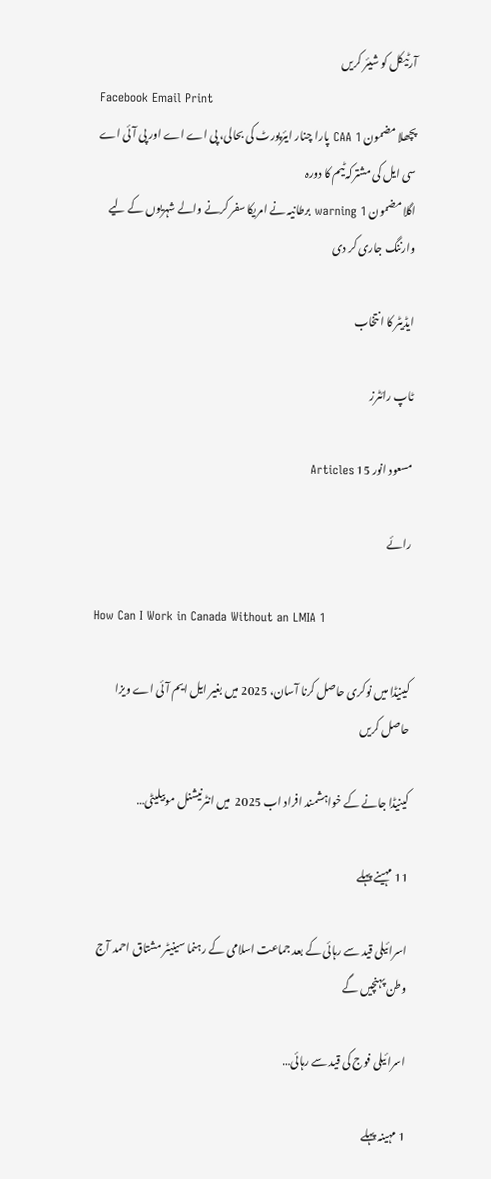آرٹیکل کو شیئر کریں
Facebook Email Print
پچھلا مضمون CAA 1 پارا چنار ایئرپورٹ کی بحالی، پی اے اے اور پی آئی اے سی ایل کی مشترکہ ٹیم کا دورہ
اگلا مضمون warning 1 برطانیہ نے امریکا سفر کرنے والے شہریوں کے لیے وارننگ جاری کر دی

ایڈیٹر کا انتخاب

ٹاپ رائٹرز

مسعود انور 15 Articles

رائے

How Can I Work in Canada Without an LMIA 1

کینیڈا میں نوکری حاصل کرنا آسان، 2025 میں بغیر ایل ایم آئی اے ویزا حاصل کریں

کینیڈا جانے کے خواہشمند افراد اب 2025  میں انٹرنیشنل موبیلیٹی…

11 مہینے پہلے

اسرائیلی قید سے رہائی کے بعد جماعت اسلامی کے رہنما سینیٹر مشتاق احمد آج وطن پہنچیں گے

اسرائیلی فوج کی قید سے رہائی…

1 مہینہ پہلے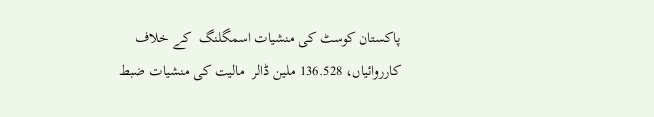پاکستان کوسٹ کی منشیات اسمگلنگ  کے خلاف  کارروائیاں، 136.528 ملین ڈالر  مالیت کی منشیات ضبط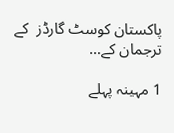پاکستان کوسٹ گارڈز  کے ترجمان کے…

1 مہینہ پہلے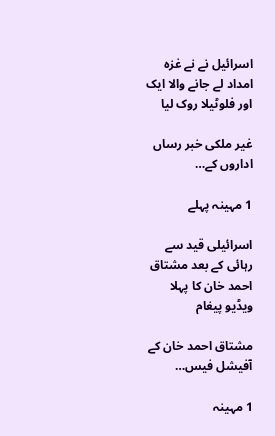اسرائیل نے نے غزہ امداد لے جانے والا ایک اور فلوٹیلا روک لیا

غیر ملکی خبر رساں اداروں کے…

1 مہینہ پہلے

اسرائیلی قید سے رہائی کے بعد مشتاق احمد خان کا پہلا ویڈیو پیغام

مشتاق احمد خان کے آفیشل فیس…

1 مہینہ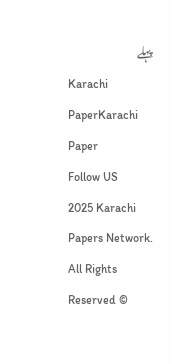پہلے
Karachi PaperKarachi Paper
Follow US
2025 Karachi Papers Network. All Rights Reserved ©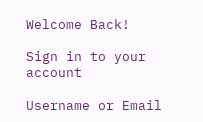Welcome Back!

Sign in to your account

Username or Email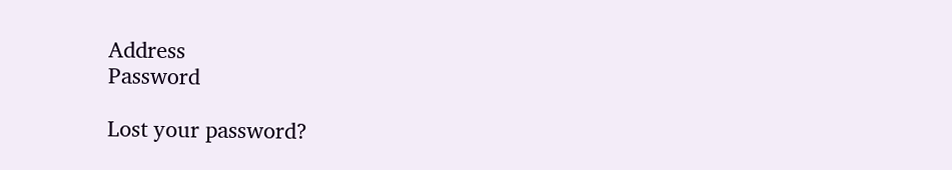Address
Password

Lost your password?